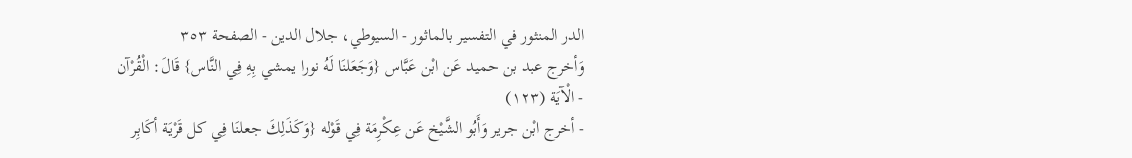الدر المنثور في التفسير بالماثور - السيوطي، جلال الدين - الصفحة ٣٥٣
وَأخرج عبد بن حميد عَن ابْن عَبَّاس {وَجَعَلنَا لَهُ نورا يمشي بِهِ فِي النَّاس} قَالَ: الْقُرْآن
- الْآيَة (١٢٣)
- أخرج ابْن جرير وَأَبُو الشَّيْخ عَن عِكْرِمَة فِي قَوْله {وَكَذَلِكَ جعلنَا فِي كل قَرْيَة أكَابِر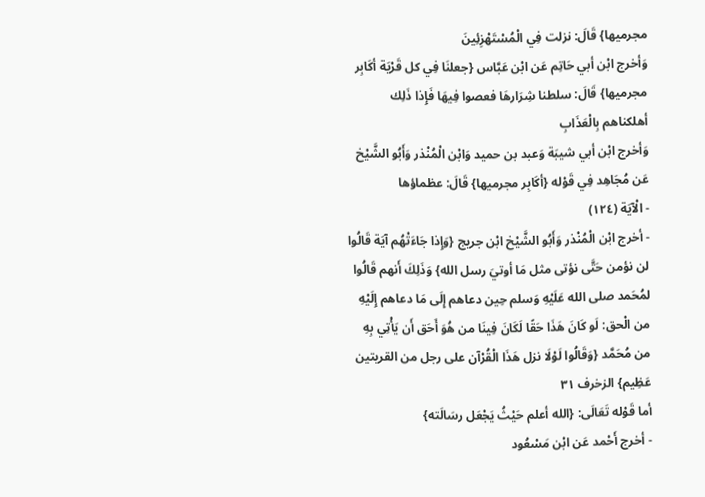مجرميها} قَالَ: نزلت فِي الْمُسْتَهْزِئِينَ
وَأخرج ابْن أبي حَاتِم عَن ابْن عَبَّاس {جعلنَا فِي كل قَرْيَة أكَابِر مجرميها} قَالَ: سلطنا شِرَارهَا فعصوا فِيهَا فَإِذا ذَلِك أهلكناهم بِالْعَذَابِ
وَأخرج ابْن أبي شيبَة وَعبد بن حميد وَابْن الْمُنْذر وَأَبُو الشَّيْخ عَن مُجَاهِد فِي قَوْله {أكَابِر مجرميها} قَالَ: عظماؤها
- الْآيَة (١٢٤)
- أخرج ابْن الْمُنْذر وَأَبُو الشَّيْخ ابْن جريج {وَإِذا جَاءَتْهُم آيَة قَالُوا لن نؤمن حَتَّى نؤتى مثل مَا أوتيَ رسل الله} وَذَلِكَ أَنهم قَالُوا لمُحَمد صلى الله عَلَيْهِ وَسلم حِين دعاهم إِلَى مَا دعاهم إِلَيْهِ من الْحق: لَو كَانَ هَذَا حَقًا لَكَانَ فِينَا من هُوَ أَحَق أَن يَأْتِي بِهِ من مُحَمَّد {وَقَالُوا لَوْلَا نزل هَذَا الْقُرْآن على رجل من القريتين عَظِيم} الزخرف ٣١
أما قَوْله تَعَالَى: {الله أعلم حَيْثُ يَجْعَل رسَالَته}
- أخرج أَحْمد عَن ابْن مَسْعُود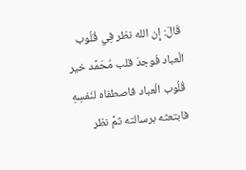قَالَ: إِن الله نظر فِي قُلُوب الْعباد فَوجدَ قلب مُحَمَّد خير قُلُوب الْعباد فاصطفاه لنَفسِهِ فابتعثه برسالته ثمَّ نظر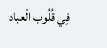فِي قُلُوب الْعباد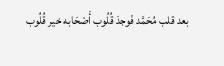بعد قلب مُحَمَّد فَوجدَ قُلُوب أَصْحَابه خير قُلُوب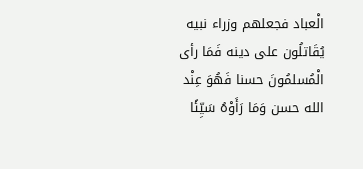الْعباد فجعلهم وزراء نبيه يُقَاتلُون على دينه فَمَا رأى الْمُسلمُونَ حسنا فَهُوَ عِنْد الله حسن وَمَا رَأَوْهُ سَيِّئًا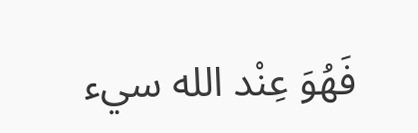فَهُوَ عِنْد الله سيء